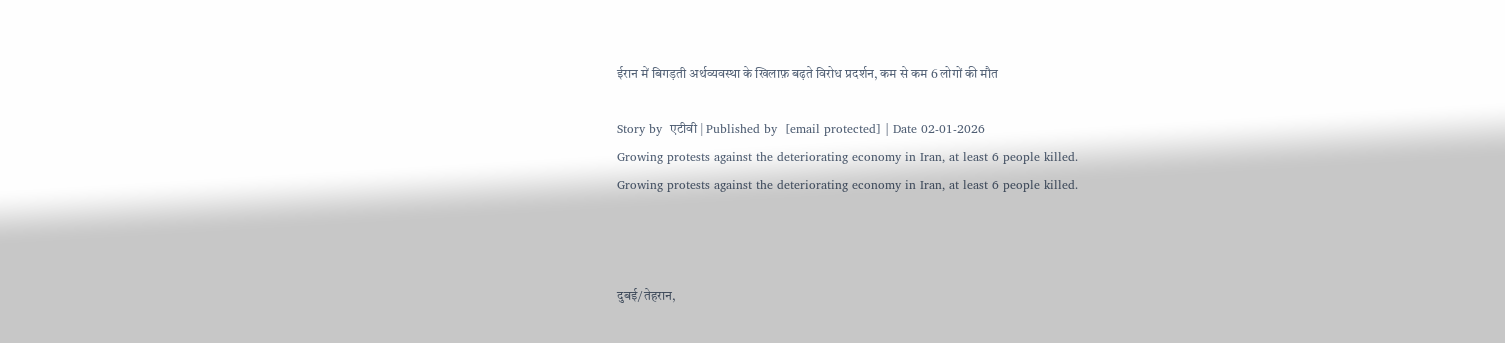ईरान में बिगड़ती अर्थव्यवस्था के खिलाफ़ बढ़ते विरोध प्रदर्शन, कम से कम 6 लोगों की मौत

Story by  एटीवी | Published by  [email protected] | Date 02-01-2026
Growing protests against the deteriorating economy in Iran, at least 6 people killed.
Growing protests against the deteriorating economy in Iran, at least 6 people killed.



दुबई/तेहरान,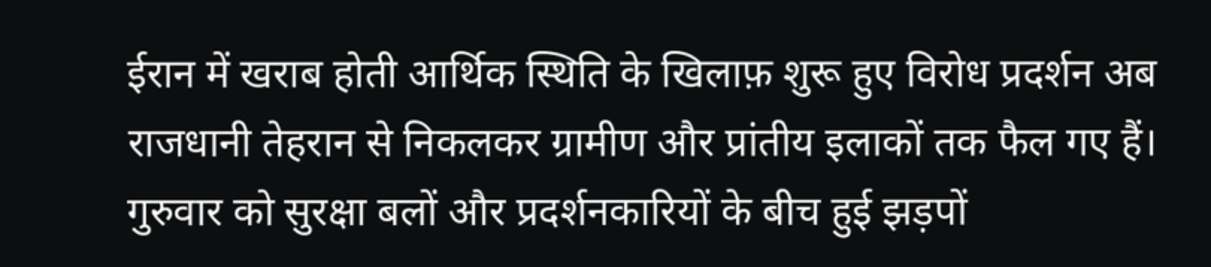ईरान में खराब होती आर्थिक स्थिति के खिलाफ़ शुरू हुए विरोध प्रदर्शन अब राजधानी तेहरान से निकलकर ग्रामीण और प्रांतीय इलाकों तक फैल गए हैं। गुरुवार को सुरक्षा बलों और प्रदर्शनकारियों के बीच हुई झड़पों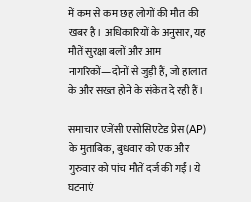में कम से कम छह लोगों की मौत की खबर है। अधिकारियों के अनुसार, यह मौतें सुरक्षा बलों और आम नागरिकों—दोनों से जुड़ी हैं, जो हालात के और सख्त होने के संकेत दे रही हैं।

समाचार एजेंसी एसोसिएटेड प्रेस (AP) के मुताबिक, बुधवार को एक और गुरुवार को पांच मौतें दर्ज की गईं। ये घटनाएं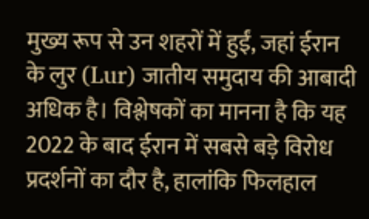मुख्य रूप से उन शहरों में हुईं, जहां ईरान के लुर (Lur) जातीय समुदाय की आबादी अधिक है। विश्लेषकों का मानना है कि यह 2022 के बाद ईरान में सबसे बड़े विरोध प्रदर्शनों का दौर है, हालांकि फिलहाल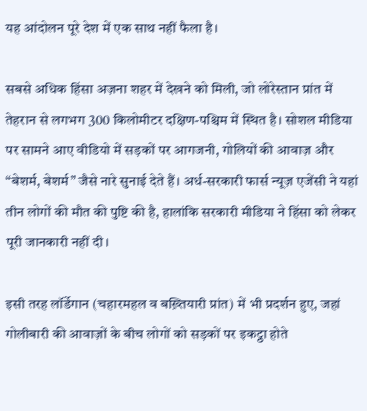यह आंदोलन पूरे देश में एक साथ नहीं फैला है।

सबसे अधिक हिंसा अज़ना शहर में देखने को मिली, जो लोरेस्तान प्रांत में तेहरान से लगभग 300 किलोमीटर दक्षिण-पश्चिम में स्थित है। सोशल मीडिया पर सामने आए वीडियो में सड़कों पर आगजनी, गोलियों की आवाज़ और “बेशर्म, बेशर्म” जैसे नारे सुनाई देते हैं। अर्ध-सरकारी फार्स न्यूज़ एजेंसी ने यहां तीन लोगों की मौत की पुष्टि की है, हालांकि सरकारी मीडिया ने हिंसा को लेकर पूरी जानकारी नहीं दी।

इसी तरह लॉर्डेगान (चहारमहल व बख़्तियारी प्रांत) में भी प्रदर्शन हुए, जहां गोलीबारी की आवाज़ों के बीच लोगों को सड़कों पर इकट्ठा होते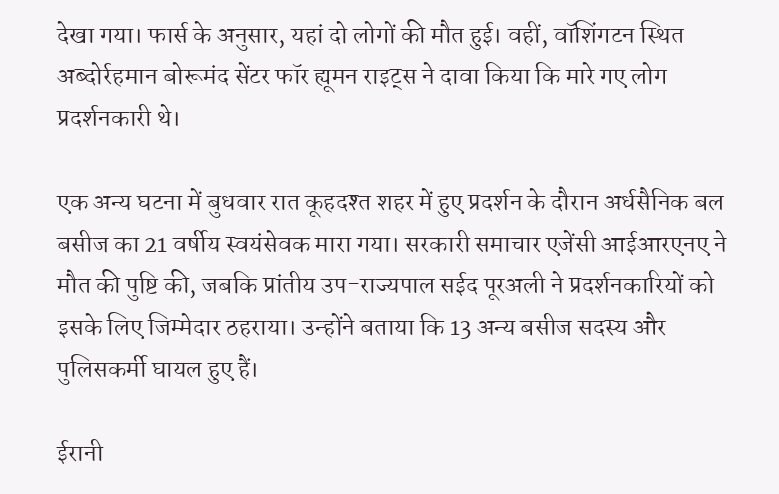देखा गया। फार्स के अनुसार, यहां दो लोगों की मौत हुई। वहीं, वॉशिंगटन स्थित अब्दोर्रहमान बोरूमंद सेंटर फॉर ह्यूमन राइट्स ने दावा किया कि मारे गए लोग प्रदर्शनकारी थे।

एक अन्य घटना में बुधवार रात कूहदश्त शहर में हुए प्रदर्शन के दौरान अर्धसैनिक बल बसीज का 21 वर्षीय स्वयंसेवक मारा गया। सरकारी समाचार एजेंसी आईआरएनए ने मौत की पुष्टि की, जबकि प्रांतीय उप-राज्यपाल सईद पूरअली ने प्रदर्शनकारियों को इसके लिए जिम्मेदार ठहराया। उन्होंने बताया कि 13 अन्य बसीज सदस्य और पुलिसकर्मी घायल हुए हैं।

ईरानी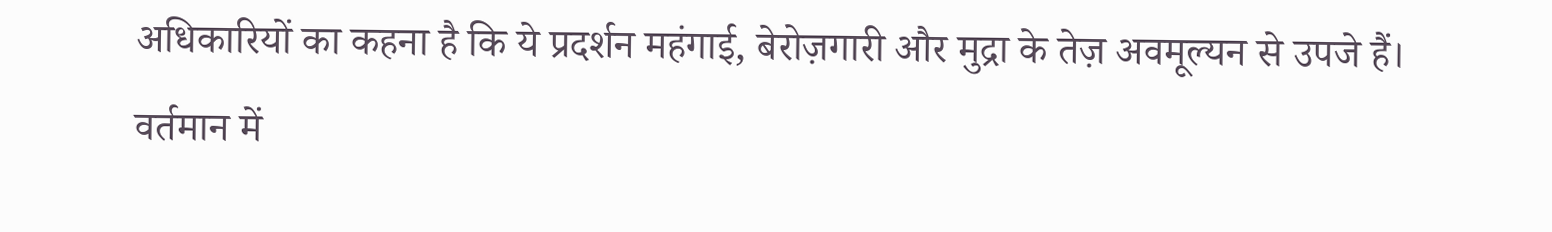अधिकारियों का कहना है कि ये प्रदर्शन महंगाई, बेरोज़गारी और मुद्रा के तेज़ अवमूल्यन से उपजे हैं। वर्तमान में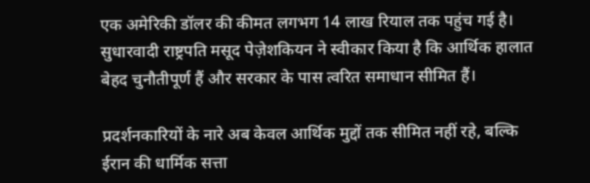एक अमेरिकी डॉलर की कीमत लगभग 14 लाख रियाल तक पहुंच गई है। सुधारवादी राष्ट्रपति मसूद पेज़ेशकियन ने स्वीकार किया है कि आर्थिक हालात बेहद चुनौतीपूर्ण हैं और सरकार के पास त्वरित समाधान सीमित हैं।

प्रदर्शनकारियों के नारे अब केवल आर्थिक मुद्दों तक सीमित नहीं रहे, बल्कि ईरान की धार्मिक सत्ता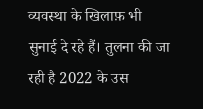व्यवस्था के खिलाफ़ भी सुनाई दे रहे हैं। तुलना की जा रही है 2022 के उस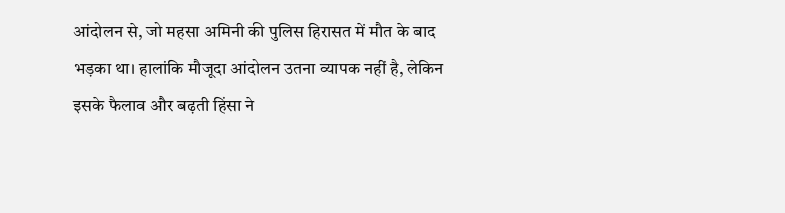आंदोलन से, जो महसा अमिनी की पुलिस हिरासत में मौत के बाद भड़का था। हालांकि मौजूदा आंदोलन उतना व्यापक नहीं है, लेकिन इसके फैलाव और बढ़ती हिंसा ने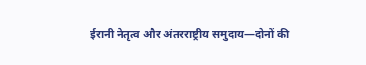ईरानी नेतृत्व और अंतरराष्ट्रीय समुदाय—दोनों की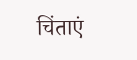चिंताएं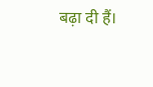बढ़ा दी हैं।